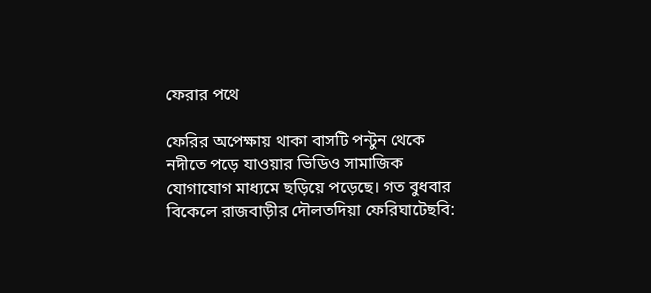ফেরার পথে

ফেরির অপেক্ষায় থাকা বাসটি পন্টুন থেকে নদীতে পড়ে যাওয়ার ভিডিও সামাজিক যোগাযোগ মাধ্যমে ছড়িয়ে পড়েছে। গত বুধবার বিকেলে রাজবাড়ীর দৌলতদিয়া ফেরিঘাটেছবি: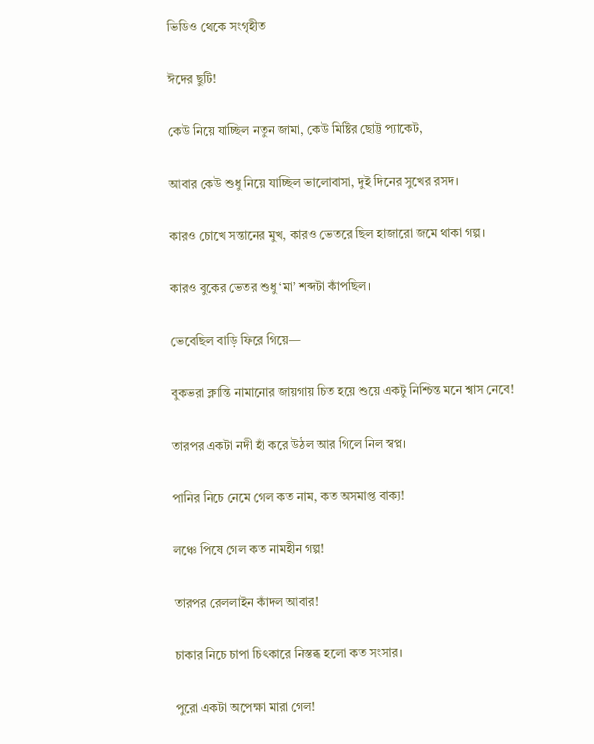ভিডিও থেকে সংগৃহীত

ঈদের ছুটি!

কেউ নিয়ে যাচ্ছিল নতুন জামা, কেউ মিষ্টির ছোট্ট প্যাকেট,

আবার কেউ শুধু নিয়ে যাচ্ছিল ভালোবাসা, দুই দিনের সুখের রসদ।

কারও চোখে সন্তানের মুখ, কারও ভেতরে ছিল হাজারো জমে থাকা গল্প।

কারও বুকের ভেতর শুধু ‘মা’ শব্দটা কাঁপছিল।

ভেবেছিল বাড়ি ফিরে গিয়ে—

বুকভরা ক্লান্তি নামানোর জায়গায় চিত হয়ে শুয়ে একটু নিশ্চিন্ত মনে শ্বাস নেবে!

তারপর একটা নদী হাঁ করে উঠল আর গিলে নিল স্বপ্ন।

পানির নিচে নেমে গেল কত নাম, কত অসমাপ্ত বাক্য!

লঞ্চে পিষে গেল কত নামহীন গল্প!

তারপর রেললাইন কাঁদল আবার!

চাকার নিচে চাপা চিৎকারে নিস্তব্ধ হলো কত সংসার।

পুরো একটা অপেক্ষা মারা গেল!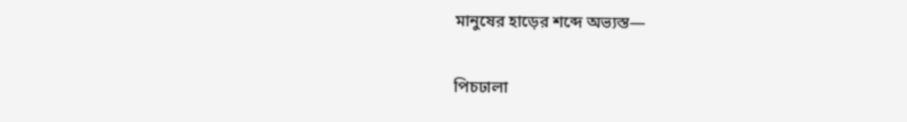মানুষের হাড়ের শব্দে অভ্যস্ত—

পিচঢালা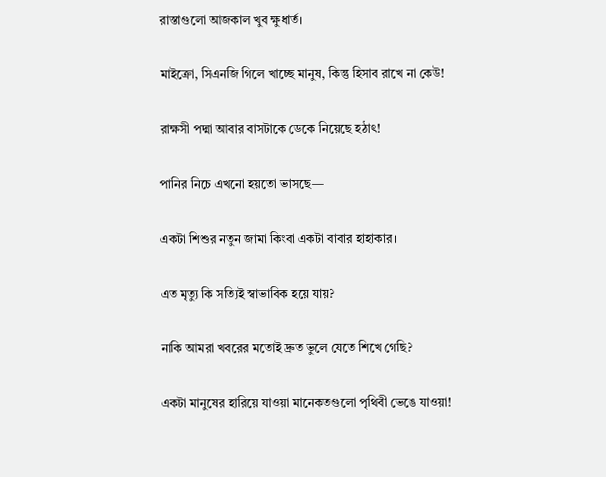রাস্তাগুলো আজকাল খুব ক্ষুধার্ত।

মাইক্রো, সিএনজি গিলে খাচ্ছে মানুষ, কিন্তু হিসাব রাখে না কেউ!

রাক্ষসী পদ্মা আবার বাসটাকে ডেকে নিয়েছে হঠাৎ!

পানির নিচে এখনো হয়তো ভাসছে—

একটা শিশুর নতুন জামা কিংবা একটা বাবার হাহাকার।

এত মৃত্যু কি সত্যিই স্বাভাবিক হয়ে যায়?

নাকি আমরা খবরের মতোই দ্রুত ভুলে যেতে শিখে গেছি?

একটা মানুষের হারিয়ে যাওয়া মানেকতগুলো পৃথিবী ভেঙে যাওয়া!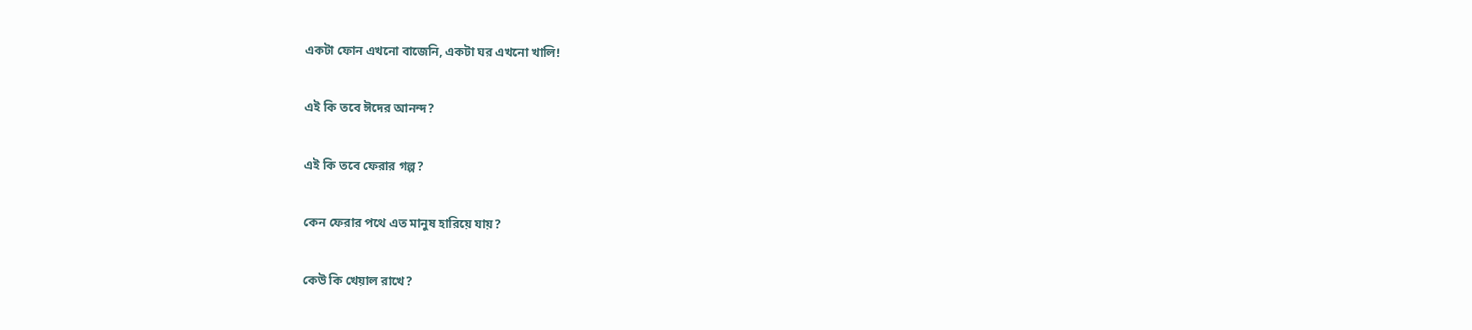একটা ফোন এখনো বাজেনি, একটা ঘর এখনো খালি!

এই কি তবে ঈদের আনন্দ?

এই কি তবে ফেরার গল্প?

কেন ফেরার পথে এত মানুষ হারিয়ে যায়?

কেউ কি খেয়াল রাখে?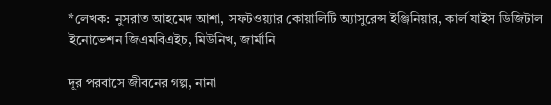*লেখক: নুসরাত আহমেদ আশা, সফটওয়্যার কোয়ালিটি অ্যাসুরেন্স ইঞ্জিনিয়ার, কার্ল যাইস ডিজিটাল ইনোভেশন জিএমবিএইচ, মিউনিখ, জার্মানি

দূর পরবাসে জীবনের গল্প, নানা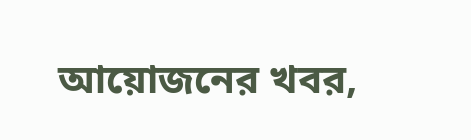আয়োজনের খবর,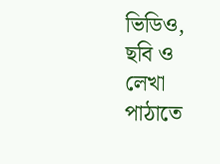ভিডিও, ছবি ও লেখা পাঠাতে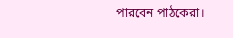পারবেন পাঠকেরা।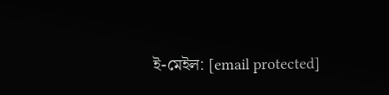ই-মেইল: [email protected]